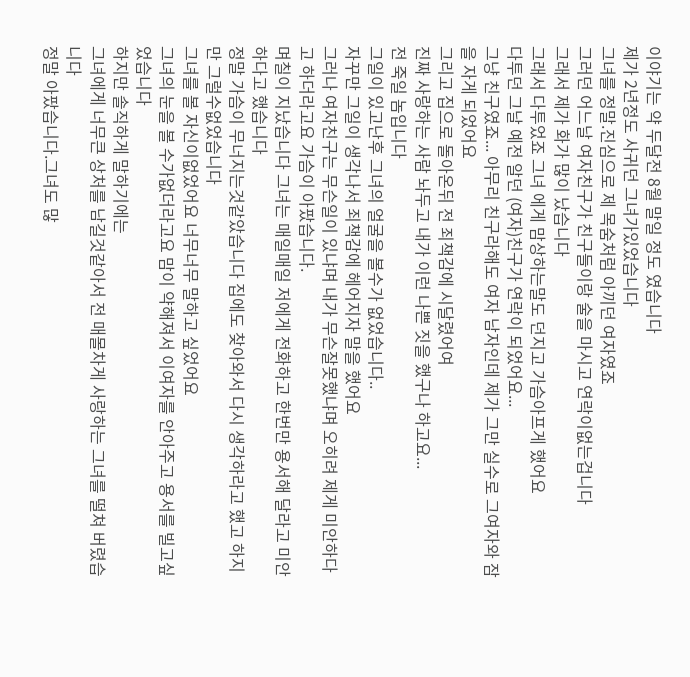이야기는 약 두달전 8월 말일 정도 였습니다
제가 2년정도 사귀던 그녀가있었습니다
그녀를 정말.진심으로 제 목숨처럼 아끼던 여자였죠
그러던 어느날 여자친구가 친구들이랑 술을 마시고 연락이없는겁니다
그래서 제가 화가 많이 났습니다
그래서 다투었죠 그녀 에게 맘상하는말도 던지고 가슴아프게 했어요
다투던 그날 예전 알던 (여자)친구가 연락이 되었어요...
그냥 친구였죠... 아무리 친구라해도 여자 남자인데 제가 그만 실수로 그여자와 잠을 자게 되었어요
그리고 집으로 돌아온뒤 전 죄책감에 시달렸어여
진짜 사랑하는 사람 놔두고 내가 이런 나쁜 짓을 했구나 하고요...
전 죽일 놈입니다
그일이 있고난후 그녀의 얼굴을 볼수가 없었습니다..
자꾸만 그일이 생각나서 죄책감에 헤어지자 말을 했어요
그러나 여자친구는 무슨일이 있냐며 내가 무슨잘못했냐며 오히려 제게 미안하다고 하더라고요 가슴이 아팠습니다.
며칠이 지났습니다 그녀는 매일매일 저에게 전화하고 한번만 용서해 달라고 미안하다고 했습니다
정말 가슴이 무너지는것같았습니다 집에도 찾아와서 다시 생각하라고 했고 하지만 그럴수없었습니다
그녀를 볼 자신이없었어요 너무너무 말하고 싶었어요
그녀의 눈을 볼 수가없더라고요 맘이 약해져서 이여자를 안아주고 용서를 빌고싶었습니다
하지만 솔직하게 말하기에는
그녀에게 너무큰 상처를 남길것같아서 전 매몰차게 사랑하는 그녀를 떨쳐 버렸습니다
정말 아팠습니다.그녀도 많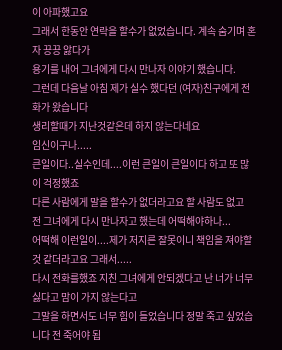이 아파했고요
그래서 한동안 연락을 할수가 없었습니다. 계속 숨기며 혼자 끙끙 앓다가
용기를 내어 그녀에게 다시 만나자 이야기 했습니다.
그런데 다음날 아침 제가 실수 했다던 (여자)친구에게 전화가 왔습니다
생리할때가 지난것같은데 하지 않는다네요
임신이구나.....
큰일이다..실수인데....이런 큰일이 큰일이다 하고 또 많이 걱정했죠
다른 사람에게 말을 할수가 없더라고요 할 사람도 없고
전 그녀에게 다시 만나자고 했는데 어떡해야하나...
어떡해 이런일이....제가 저지른 잘못이니 책임을 져야할것 같더라고요 그래서.....
다시 전화를했죠 지친 그녀에게 안되겠다고 난 너가 너무 싫다고 맘이 가지 않는다고
그말을 하면서도 너무 힘이 들었습니다 정말 죽고 싶었습니다 전 죽어야 됩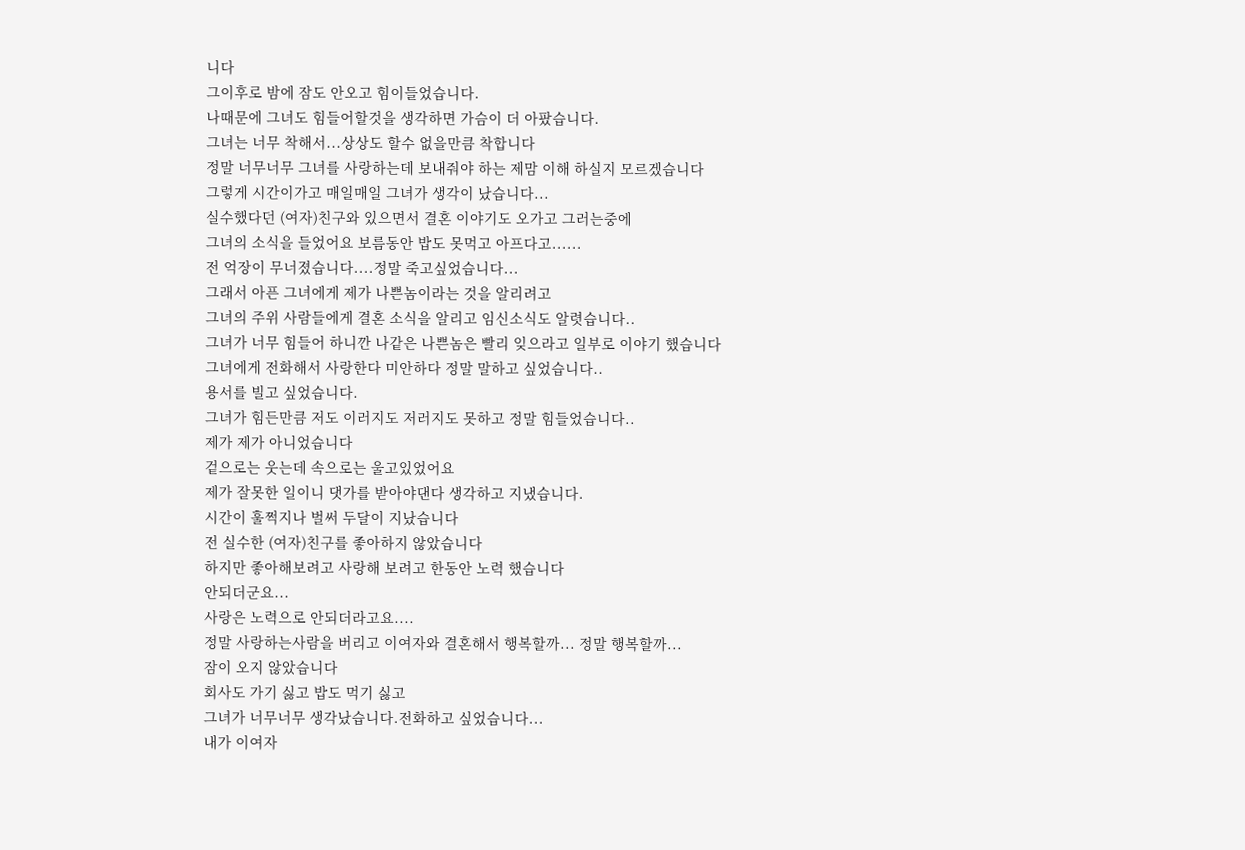니다
그이후로 밤에 잠도 안오고 힘이들었습니다.
나때문에 그녀도 힘들어할것을 생각하면 가슴이 더 아팠습니다.
그녀는 너무 착해서...상상도 할수 없을만큼 착합니다
정말 너무너무 그녀를 사랑하는데 보내줘야 하는 제맘 이해 하실지 모르겠습니다
그렇게 시간이가고 매일매일 그녀가 생각이 났습니다...
실수했다던 (여자)친구와 있으면서 결혼 이야기도 오가고 그러는중에
그녀의 소식을 들었어요 보름동안 밥도 못먹고 아프다고......
전 억장이 무너졌습니다....정말 죽고싶었습니다...
그래서 아픈 그녀에게 제가 나쁜놈이라는 것을 알리려고
그녀의 주위 사람들에게 결혼 소식을 알리고 임신소식도 알렷습니다..
그녀가 너무 힘들어 하니깐 나같은 나쁜놈은 빨리 잊으라고 일부로 이야기 했습니다
그녀에게 전화해서 사랑한다 미안하다 정말 말하고 싶었습니다..
용서를 빌고 싶었습니다.
그녀가 힘든만큼 저도 이러지도 저러지도 못하고 정말 힘들었습니다..
제가 제가 아니었습니다
겉으로는 웃는데 속으로는 울고있었어요
제가 잘못한 일이니 댓가를 받아야댄다 생각하고 지냈습니다.
시간이 훌쩍지나 벌써 두달이 지났습니다
전 실수한 (여자)친구를 좋아하지 않았습니다
하지만 좋아해보려고 사랑해 보려고 한동안 노력 했습니다
안되더군요...
사랑은 노력으로 안되더라고요....
정말 사랑하는사람을 버리고 이여자와 결혼해서 행복할까... 정말 행복할까...
잠이 오지 않았습니다
회사도 가기 싫고 밥도 먹기 싫고
그녀가 너무너무 생각났습니다.전화하고 싶었습니다...
내가 이여자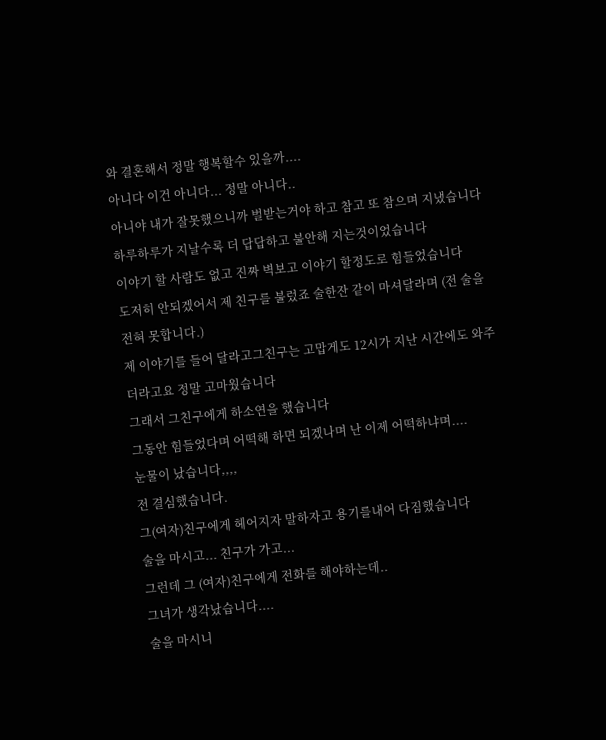와 결혼해서 정말 행복할수 있을까....
아니다 이건 아니다... 정말 아니다..
아니야 내가 잘못했으니까 벌받는거야 하고 참고 또 참으며 지냈습니다
하루하루가 지날수록 더 답답하고 불안해 지는것이었습니다
이야기 할 사람도 없고 진짜 벽보고 이야기 할정도로 힘들었습니다
도저히 안되겠어서 제 친구를 불렀죠 술한잔 같이 마셔달라며 (전 술을 전혀 못합니다.)
제 이야기를 들어 달라고그친구는 고맙게도 12시가 지난 시간에도 와주더라고요 정말 고마웠습니다
그래서 그친구에게 하소연을 했습니다
그동안 힘들었다며 어떡해 하면 되겠나며 난 이제 어떡하냐며....
눈물이 났습니다,,,,
전 결심했습니다.
그(여자)친구에게 헤어지자 말하자고 용기를내어 다짐했습니다
술을 마시고... 친구가 가고...
그런데 그 (여자)친구에게 전화를 해야하는데..
그녀가 생각났습니다....
술을 마시니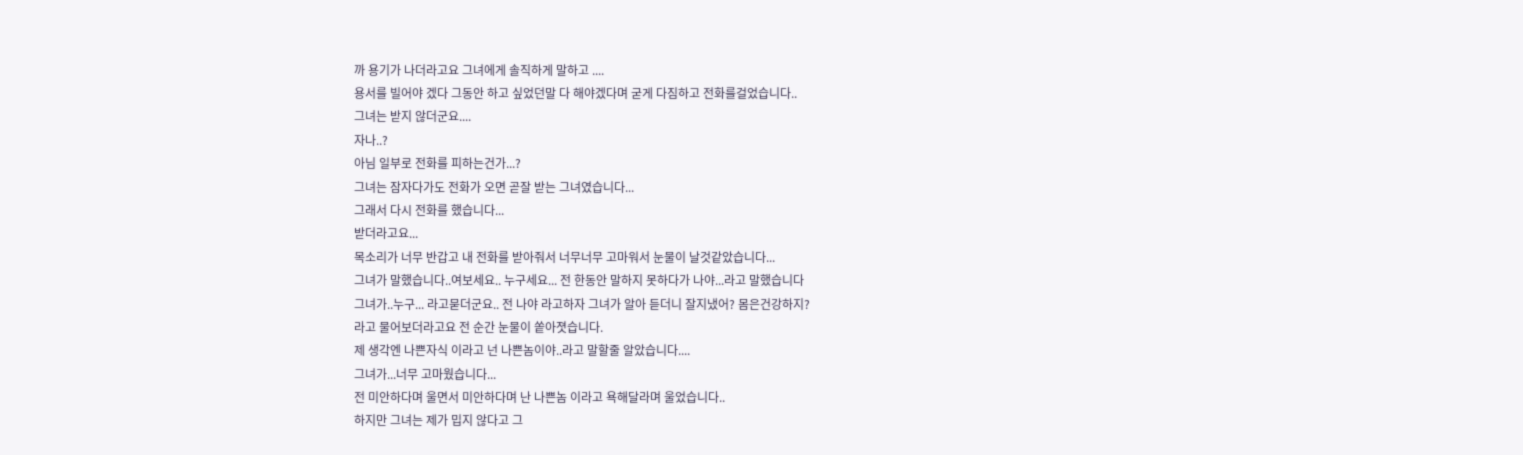까 용기가 나더라고요 그녀에게 솔직하게 말하고 ....
용서를 빌어야 겠다 그동안 하고 싶었던말 다 해야겠다며 굳게 다짐하고 전화를걸었습니다..
그녀는 받지 않더군요....
자나..?
아님 일부로 전화를 피하는건가...?
그녀는 잠자다가도 전화가 오면 곧잘 받는 그녀였습니다...
그래서 다시 전화를 했습니다...
받더라고요...
목소리가 너무 반갑고 내 전화를 받아줘서 너무너무 고마워서 눈물이 날것같았습니다...
그녀가 말했습니다..여보세요.. 누구세요... 전 한동안 말하지 못하다가 나야...라고 말했습니다
그녀가..누구... 라고묻더군요.. 전 나야 라고하자 그녀가 알아 듣더니 잘지냈어? 몸은건강하지?
라고 물어보더라고요 전 순간 눈물이 쏱아졋습니다.
제 생각엔 나쁜자식 이라고 넌 나쁜놈이야..라고 말할줄 알았습니다....
그녀가...너무 고마웠습니다...
전 미안하다며 울면서 미안하다며 난 나쁜놈 이라고 욕해달라며 울었습니다..
하지만 그녀는 제가 밉지 않다고 그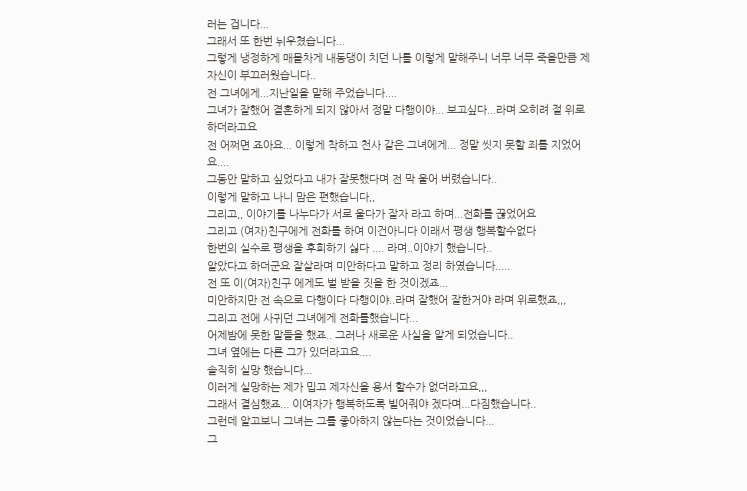러는 겁니다...
그래서 또 한번 뉘우쳤습니다...
그렇게 냉정하게 매몰차게 내동댕이 치던 나를 이렇게 말해주니 너무 너무 죽을만큼 제 자신이 부끄러웠습니다..
전 그녀에게...지난일을 말해 주었습니다....
그녀가 잘했어 결혼하게 되지 않아서 정말 다행이야... 보고싶다...라며 오히려 절 위로 하더라고요
전 어쩌면 죠아요... 이렇게 착하고 천사 같은 그녀에게... 정말 씻지 못할 죄를 지었어요....
그동안 말하고 싶었다고 내가 잘못했다며 전 막 울어 버렸습니다..
이렇게 말하고 나니 맘은 편했습니다,,
그리고,, 이야기를 나누다가 서로 울다가 잘자 라고 하며...전화를 끊었어요
그리고 (여자)친구에게 전화를 하여 이건아니다 이래서 평생 행복할수없다
한번의 실수로 평생을 후회하기 싫다 .... 라며..이야기 했습니다..
알았다고 하더군요 잘살라며 미안하다고 말하고 정리 하였습니다.....
전 또 이(여자)친구 에게도 벌 받을 짓을 한 것이겠죠...
미안하지만 전 속으로 다행이다 다행이야..라며 잘했어 잘한거야 라며 위로했죠,,,
그리고 전에 사귀던 그녀에게 전화를했습니다...
어제밤에 못한 말들을 했죠.. 그러나 새로운 사실을 알게 되었습니다..
그녀 옆에는 다른 그가 있더라고요....
솔직히 실망 했습니다...
이러게 실망하는 제가 밉고 제자신을 용서 할수가 없더라고요,,,
그래서 결심했죠... 이여자가 행복하도록 빌어줘야 겠다며...다짐했습니다..
그런데 알고보니 그녀는 그를 좋아하지 않는다는 것이었습니다...
그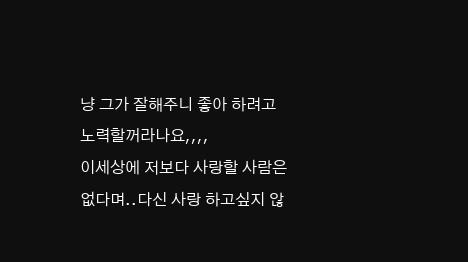냥 그가 잘해주니 좋아 하려고 노력할꺼라나요,,,,
이세상에 저보다 사랑할 사람은 없다며..다신 사랑 하고싶지 않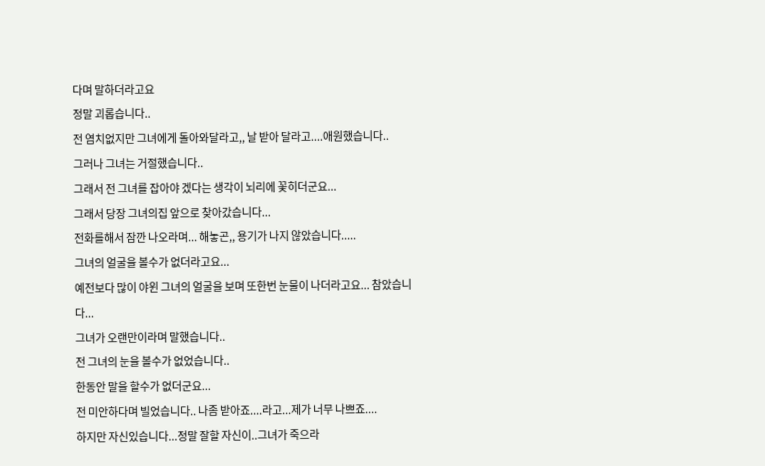다며 말하더라고요
정말 괴롭습니다..
전 염치없지만 그녀에게 돌아와달라고,, 날 받아 달라고....애원했습니다..
그러나 그녀는 거절했습니다..
그래서 전 그녀를 잡아야 겠다는 생각이 뇌리에 꽃히더군요...
그래서 당장 그녀의집 앞으로 찾아갔습니다...
전화를해서 잠깐 나오라며... 해놓곤,, 용기가 나지 않았습니다.....
그녀의 얼굴을 볼수가 없더라고요...
예전보다 많이 야윈 그녀의 얼굴을 보며 또한번 눈물이 나더라고요... 참았습니다...
그녀가 오랜만이라며 말했습니다..
전 그녀의 눈을 볼수가 없었습니다..
한동안 말을 할수가 없더군요...
전 미안하다며 빌었습니다.. 나좀 받아죠....라고...제가 너무 나쁘죠....
하지만 자신있습니다...정말 잘할 자신이..그녀가 죽으라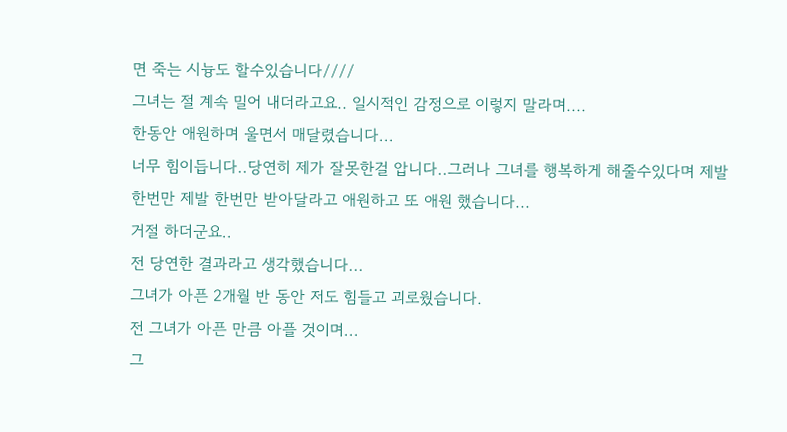면 죽는 시늉도 할수있습니다////
그녀는 절 계속 밀어 내더라고요.. 일시적인 감정으로 이렇지 말라며....
한동안 애원하며 울면서 매달렸습니다...
너무 힘이듭니다..당연히 제가 잘못한걸 압니다..그러나 그녀를 행복하게 해줄수있다며 제발
한번만 제발 한번만 받아달라고 애원하고 또 애원 했습니다...
거절 하더군요..
전 당연한 결과라고 생각했습니다...
그녀가 아픈 2개월 반 동안 저도 힘들고 괴로웠습니다.
전 그녀가 아픈 만큼 아플 것이며...
그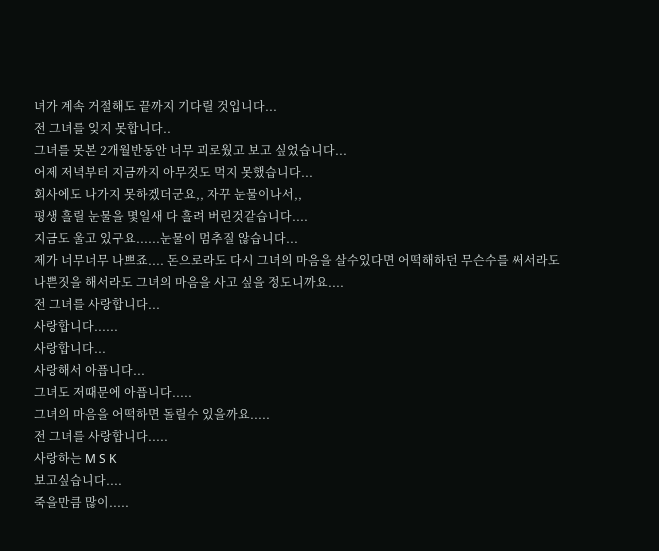녀가 계속 거절해도 끝까지 기다릴 것입니다...
전 그녀를 잊지 못합니다..
그녀를 못본 2개월반동안 너무 괴로웠고 보고 싶었습니다...
어제 저녁부터 지금까지 아무것도 먹지 못했습니다...
회사에도 나가지 못하겠더군요,, 자꾸 눈물이나서,,
평생 흘릴 눈물을 몇일새 다 흘려 버린것같습니다....
지금도 울고 있구요......눈물이 멈추질 않습니다...
제가 너무너무 나쁘죠.... 돈으로라도 다시 그녀의 마음을 살수있다면 어떡해하던 무슨수를 써서라도
나쁜짓을 해서라도 그녀의 마음을 사고 싶을 정도니까요....
전 그녀를 사랑합니다...
사랑합니다......
사랑합니다...
사랑해서 아픕니다...
그녀도 저때문에 아픕니다.....
그녀의 마음을 어떡하면 돌릴수 있을까요.....
전 그녀를 사랑합니다.....
사랑하는 M S K
보고싶습니다....
죽을만큼 많이.....